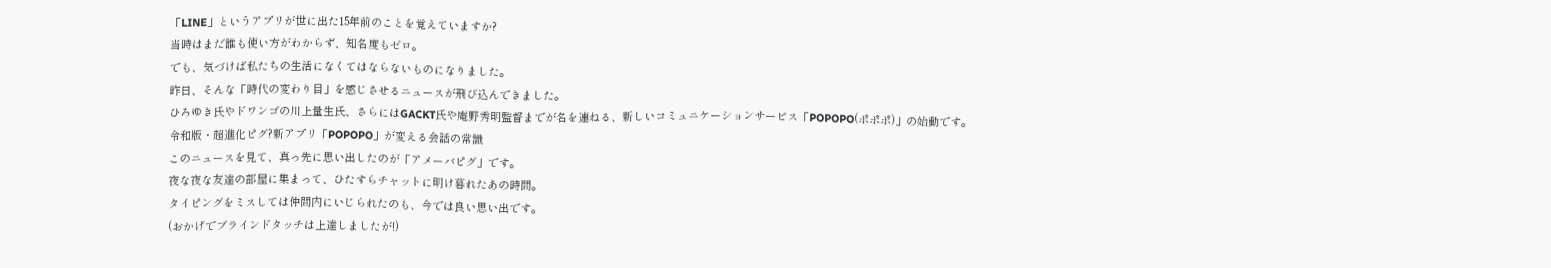「LINE」というアプリが世に出た15年前のことを覚えていますか?
当時はまだ誰も使い方がわからず、知名度もゼロ。
でも、気づけば私たちの生活になくてはならないものになりました。
昨日、そんな「時代の変わり目」を感じさせるニュースが飛び込んできました。
ひろゆき氏やドワンゴの川上量生氏、さらにはGACKT氏や庵野秀明監督までが名を連ねる、新しいコミュニケーションサービス「POPOPO(ポポポ)」の始動です。
令和版・超進化ピグ?新アプリ「POPOPO」が変える会話の常識
このニュースを見て、真っ先に思い出したのが「アメーバピグ」です。
夜な夜な友達の部屋に集まって、ひたすらチャットに明け暮れたあの時間。
タイピングをミスしては仲間内にいじられたのも、今では良い思い出です。
(おかげでブラインドタッチは上達しましたが!)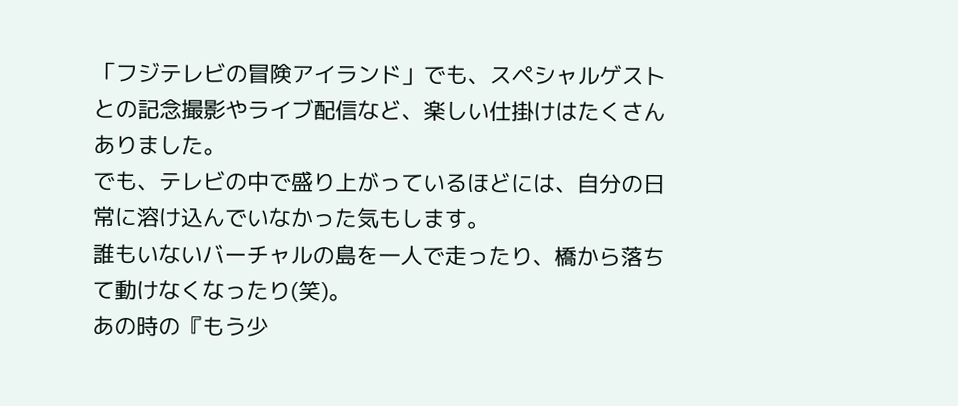「フジテレビの冒険アイランド」でも、スペシャルゲストとの記念撮影やライブ配信など、楽しい仕掛けはたくさんありました。
でも、テレビの中で盛り上がっているほどには、自分の日常に溶け込んでいなかった気もします。
誰もいないバーチャルの島を一人で走ったり、橋から落ちて動けなくなったり(笑)。
あの時の『もう少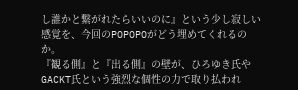し誰かと繋がれたらいいのに』という少し寂しい感覚を、今回のPOPOPOがどう埋めてくれるのか。
『観る側』と『出る側』の壁が、ひろゆき氏やGACKT氏という強烈な個性の力で取り払われ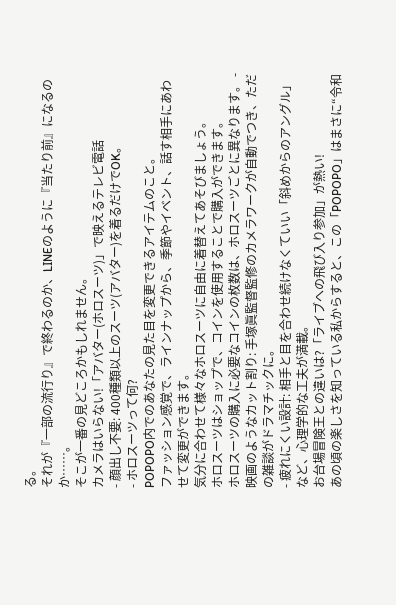る。
それが『一部の流行り』で終わるのか、LINEのように『当たり前』になるのか……。
そこが一番の見どころかもしれません。
カメラはいらない!「アバター(ホロスーツ)」で映えるテレビ電話
- 顔出し不要: 400種類以上のスーツ(アバター)を着るだけでOK。
- ホロスーツって何?
POPOPO内でのあなたの見た目を変更できるアイテムのこと。
ファッション感覚で、ラインナップから、季節やイベント、話す相手にあわせて変更ができます。
気分に合わせて様々なホロスーツに自由に着替えてあそびましょう。
ホロスーツはショップで、コインを使用することで購入ができます。
ホロスーツの購入に必要なコインの枚数は、ホロスーツごとに異なります。 - 映画のようなカット割り: 手塚眞監督監修のカメラワークが自動でつき、ただの雑談がドラマチックに。
- 疲れにくい設計: 相手と目を合わせ続けなくていい「斜めからのアングル」など、心理学的な工夫が満載。
お台場冒険王との違いは?「ライブへの飛び入り参加」が熱い!
あの頃の楽しさを知っている私からすると、この「POPOPO」はまさに“令和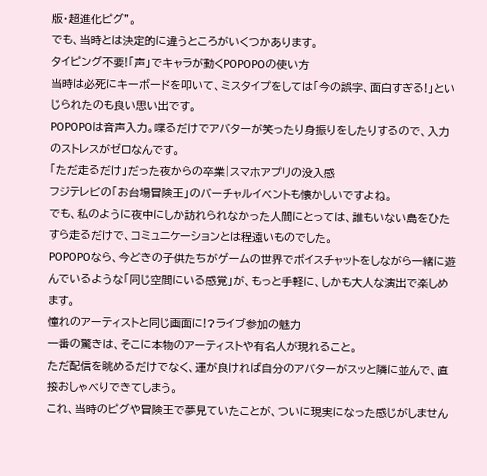版・超進化ピグ”。
でも、当時とは決定的に違うところがいくつかあります。
タイピング不要!「声」でキャラが動くPOPOPOの使い方
当時は必死にキーボードを叩いて、ミスタイプをしては「今の誤字、面白すぎる!」といじられたのも良い思い出です。
POPOPOは音声入力。喋るだけでアバターが笑ったり身振りをしたりするので、入力のストレスがゼロなんです。
「ただ走るだけ」だった夜からの卒業|スマホアプリの没入感
フジテレビの「お台場冒険王」のバーチャルイベントも懐かしいですよね。
でも、私のように夜中にしか訪れられなかった人間にとっては、誰もいない島をひたすら走るだけで、コミュニケーションとは程遠いものでした。
POPOPOなら、今どきの子供たちがゲームの世界でボイスチャットをしながら一緒に遊んでいるような「同じ空間にいる感覚」が、もっと手軽に、しかも大人な演出で楽しめます。
憧れのアーティストと同じ画面に!?ライブ参加の魅力
一番の驚きは、そこに本物のアーティストや有名人が現れること。
ただ配信を眺めるだけでなく、運が良ければ自分のアバターがスッと隣に並んで、直接おしゃべりできてしまう。
これ、当時のピグや冒険王で夢見ていたことが、ついに現実になった感じがしません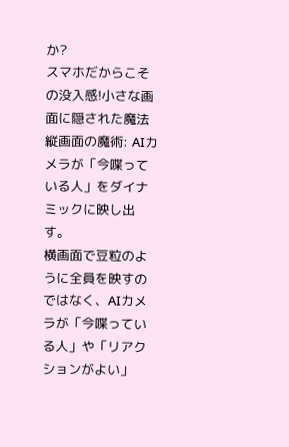か?
スマホだからこその没入感!小さな画面に隠された魔法
縦画面の魔術: AIカメラが「今喋っている人」をダイナミックに映し出す。
横画面で豆粒のように全員を映すのではなく、AIカメラが「今喋っている人」や「リアクションがよい」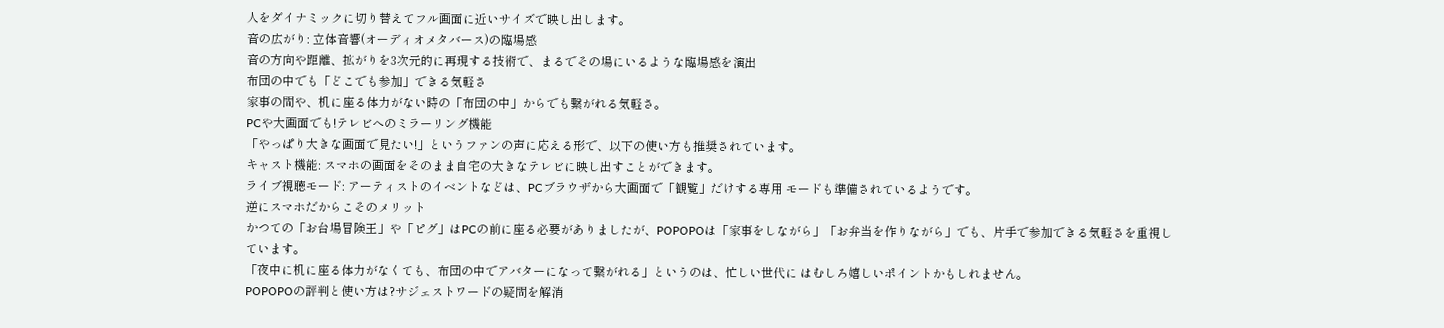人をダイナミックに切り替えてフル画面に近いサイズで映し出します。
音の広がり: 立体音響(オーディオメタバース)の臨場感
音の方向や距離、拡がりを3次元的に再現する技術で、まるでその場にいるような臨場感を演出
布団の中でも「どこでも参加」できる気軽さ
家事の間や、机に座る体力がない時の「布団の中」からでも繋がれる気軽さ。
PCや大画面でも!テレビへのミラーリング機能
「やっぱり大きな画面で見たい!」というファンの声に応える形で、以下の使い方も推奨されています。
キャスト機能: スマホの画面をそのまま自宅の大きなテレビに映し出すことができます。
ライブ視聴モード: アーティストのイベントなどは、PCブラウザから大画面で「観覧」だけする専用 モードも準備されているようです。
逆にスマホだからこそのメリット
かつての「お台場冒険王」や「ピグ」はPCの前に座る必要がありましたが、POPOPOは「家事をしながら」「お弁当を作りながら」でも、片手で参加できる気軽さを重視しています。
「夜中に机に座る体力がなくても、布団の中でアバターになって繋がれる」というのは、忙しい世代に はむしろ嬉しいポイントかもしれません。
POPOPOの評判と使い方は?サジェストワードの疑問を解消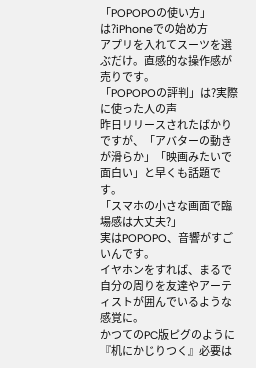「POPOPOの使い方」は?iPhoneでの始め方
アプリを入れてスーツを選ぶだけ。直感的な操作感が売りです。
「POPOPOの評判」は?実際に使った人の声
昨日リリースされたばかりですが、「アバターの動きが滑らか」「映画みたいで面白い」と早くも話題です。
「スマホの小さな画面で臨場感は大丈夫?」
実はPOPOPO、音響がすごいんです。
イヤホンをすれば、まるで自分の周りを友達やアーティストが囲んでいるような感覚に。
かつてのPC版ピグのように『机にかじりつく』必要は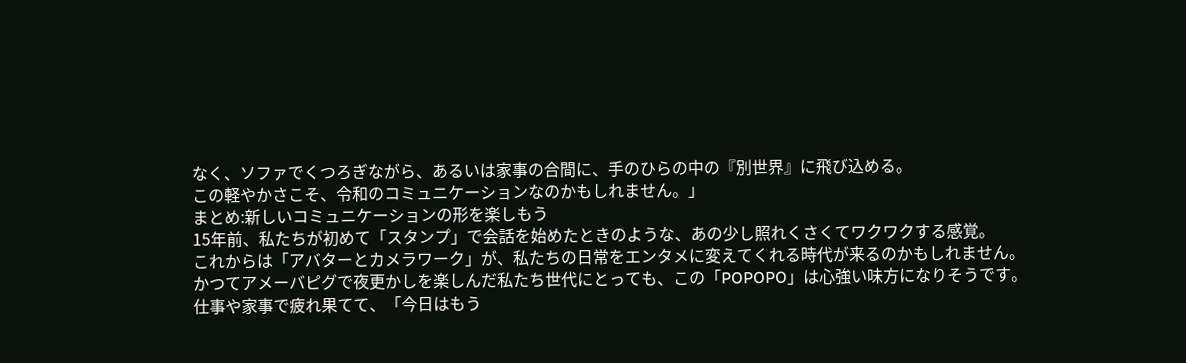なく、ソファでくつろぎながら、あるいは家事の合間に、手のひらの中の『別世界』に飛び込める。
この軽やかさこそ、令和のコミュニケーションなのかもしれません。」
まとめ:新しいコミュニケーションの形を楽しもう
15年前、私たちが初めて「スタンプ」で会話を始めたときのような、あの少し照れくさくてワクワクする感覚。
これからは「アバターとカメラワーク」が、私たちの日常をエンタメに変えてくれる時代が来るのかもしれません。
かつてアメーバピグで夜更かしを楽しんだ私たち世代にとっても、この「POPOPO」は心強い味方になりそうです。
仕事や家事で疲れ果てて、「今日はもう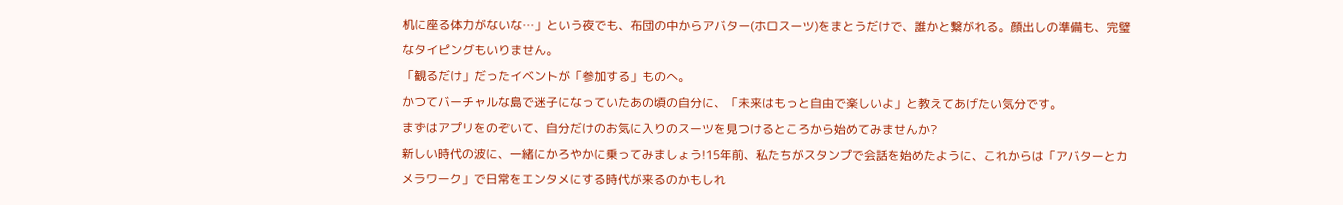机に座る体力がないな…」という夜でも、布団の中からアバター(ホロスーツ)をまとうだけで、誰かと繋がれる。顔出しの準備も、完璧なタイピングもいりません。
「観るだけ」だったイベントが「参加する」ものへ。
かつてバーチャルな島で迷子になっていたあの頃の自分に、「未来はもっと自由で楽しいよ」と教えてあげたい気分です。
まずはアプリをのぞいて、自分だけのお気に入りのスーツを見つけるところから始めてみませんか?
新しい時代の波に、一緒にかろやかに乗ってみましょう!15年前、私たちがスタンプで会話を始めたように、これからは「アバターとカメラワーク」で日常をエンタメにする時代が来るのかもしれ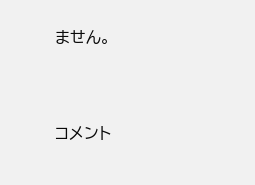ません。


コメント